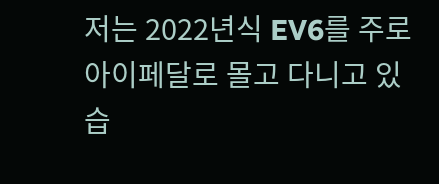저는 2022년식 EV6를 주로 아이페달로 몰고 다니고 있습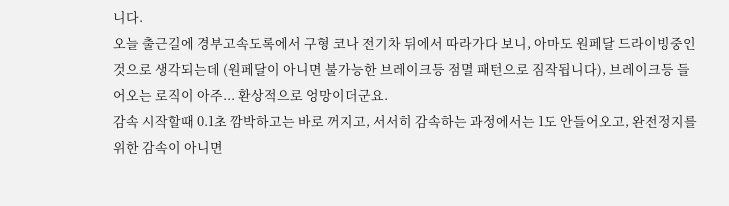니다.
오늘 출근길에 경부고속도록에서 구형 코나 전기차 뒤에서 따라가다 보니, 아마도 원페달 드라이빙중인 것으로 생각되는데 (원페달이 아니면 불가능한 브레이크등 점멸 패턴으로 짐작됩니다), 브레이크등 들어오는 로직이 아주... 환상적으로 엉망이더군요.
감속 시작할때 0.1초 깜박하고는 바로 꺼지고, 서서히 감속하는 과정에서는 1도 안들어오고, 완전정지를 위한 감속이 아니면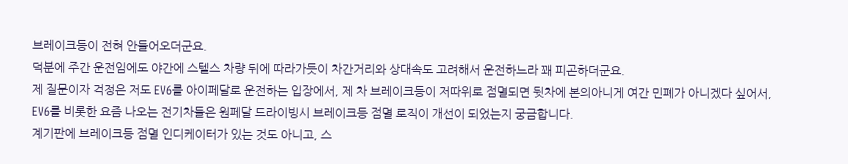브레이크등이 전혀 안들어오더군요.
덕분에 주간 운전임에도 야간에 스텔스 차량 뒤에 따라가듯이 차간거리와 상대속도 고려해서 운전하느라 꽤 피곤하더군요.
제 질문이자 걱정은 저도 EV6를 아이페달로 운전하는 입장에서, 제 차 브레이크등이 저따위로 점멸되면 뒷차에 본의아니게 여간 민폐가 아니겠다 싶어서, EV6를 비롯한 요즘 나오는 전기차들은 원페달 드라이빙시 브레이크등 점멸 로직이 개선이 되었는지 궁금합니다.
계기판에 브레이크등 점멸 인디케이터가 있는 것도 아니고, 스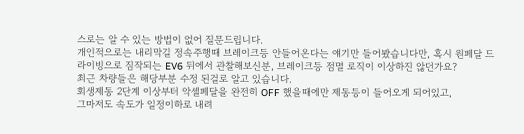스로는 알 수 있는 방법이 없어 질문드립니다.
개인적으로는 내리막길 정속주행때 브레이크등 안들어온다는 얘기만 들어봤습니다만, 혹시 원페달 드라이빙으로 짐작되는 EV6 뒤에서 관찰해보신분, 브레이크등 점멸 로직이 이상하진 않던가요?
최근 차량들은 해당부분 수정 된걸로 알고 있습니다.
회생제동 2단계 이상부터 악셀페달을 완전히 OFF 했을때에만 제동등이 들어오게 되어있고,
그마저도 속도가 일정이하로 내려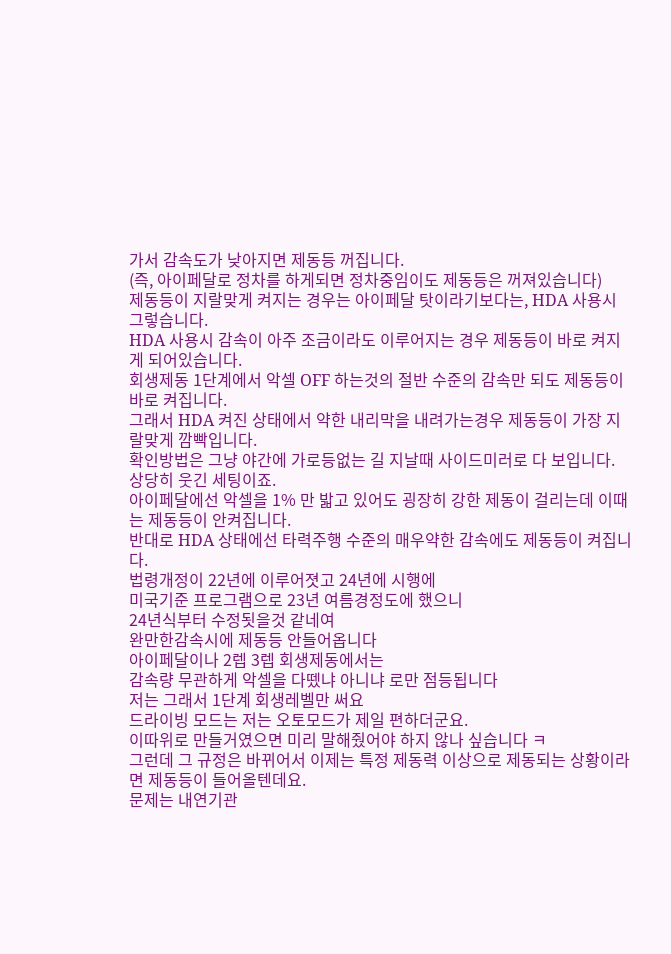가서 감속도가 낮아지면 제동등 꺼집니다.
(즉, 아이페달로 정차를 하게되면 정차중임이도 제동등은 꺼져있습니다)
제동등이 지랄맞게 켜지는 경우는 아이페달 탓이라기보다는, HDA 사용시 그렇습니다.
HDA 사용시 감속이 아주 조금이라도 이루어지는 경우 제동등이 바로 켜지게 되어있습니다.
회생제동 1단계에서 악셀 OFF 하는것의 절반 수준의 감속만 되도 제동등이 바로 켜집니다.
그래서 HDA 켜진 상태에서 약한 내리막을 내려가는경우 제동등이 가장 지랄맞게 깜빡입니다.
확인방법은 그냥 야간에 가로등없는 길 지날때 사이드미러로 다 보입니다.
상당히 웃긴 세팅이죠.
아이페달에선 악셀을 1% 만 밟고 있어도 굉장히 강한 제동이 걸리는데 이때는 제동등이 안켜집니다.
반대로 HDA 상태에선 타력주행 수준의 매우약한 감속에도 제동등이 켜집니다.
법령개정이 22년에 이루어졋고 24년에 시행에
미국기준 프로그램으로 23년 여름경정도에 했으니
24년식부터 수정됫을것 같네여
완만한감속시에 제동등 안들어옵니다
아이페달이나 2렙 3렙 회생제동에서는
감속량 무관하게 악셀을 다뗐냐 아니냐 로만 점등됩니다
저는 그래서 1단계 회생레벨만 써요
드라이빙 모드는 저는 오토모드가 제일 편하더군요.
이따위로 만들거였으면 미리 말해줬어야 하지 않나 싶습니다 ㅋ
그런데 그 규정은 바뀌어서 이제는 특정 제동력 이상으로 제동되는 상황이라면 제동등이 들어올텐데요.
문제는 내연기관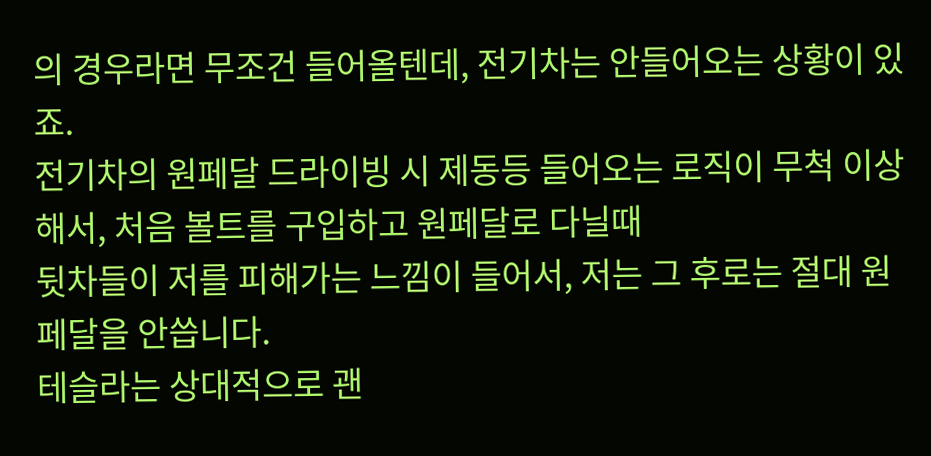의 경우라면 무조건 들어올텐데, 전기차는 안들어오는 상황이 있죠.
전기차의 원페달 드라이빙 시 제동등 들어오는 로직이 무척 이상해서, 처음 볼트를 구입하고 원페달로 다닐때
뒷차들이 저를 피해가는 느낌이 들어서, 저는 그 후로는 절대 원페달을 안씁니다.
테슬라는 상대적으로 괜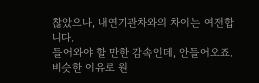찮았으나, 내연기관차와의 차이는 여전합니다.
들어와야 할 만한 감속인데, 안들어오죠.
비슷한 이유로 원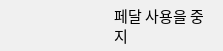페달 사용을 중지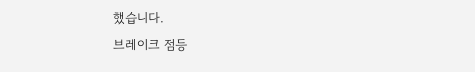했습니다.
브레이크 점등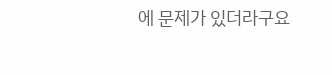에 문제가 있더라구요